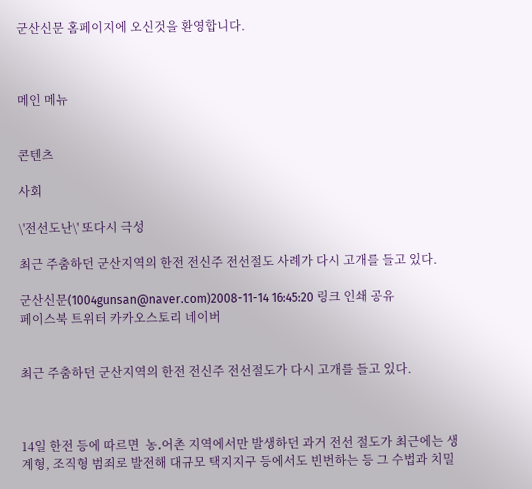군산신문 홈페이지에 오신것을 환영합니다.



메인 메뉴


콘텐츠

사회

\'전선도난\' 또다시 극성

최근 주춤하던 군산지역의 한전 전신주 전선절도 사례가 다시 고개를 들고 있다.

군산신문(1004gunsan@naver.com)2008-11-14 16:45:20 링크 인쇄 공유
페이스북 트위터 카카오스토리 네이버


최근 주춤하던 군산지역의 한전 전신주 전선절도가 다시 고개를 들고 있다.



14일 한전 등에 따르면  농․어촌 지역에서만 발생하던 과거 전선 절도가 최근에는 생계형, 조직형 범죄로 발전해 대규모 택지지구 등에서도 빈번하는 등 그 수법과 치밀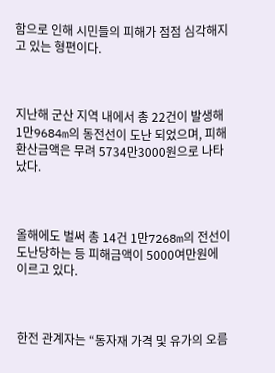함으로 인해 시민들의 피해가 점점 심각해지고 있는 형편이다.



지난해 군산 지역 내에서 총 22건이 발생해 1만9684m의 동전선이 도난 되었으며, 피해환산금액은 무려 5734만3000원으로 나타났다.



올해에도 벌써 총 14건 1만7268m의 전선이 도난당하는 등 피해금액이 5000여만원에 이르고 있다.



한전 관계자는 “동자재 가격 및 유가의 오름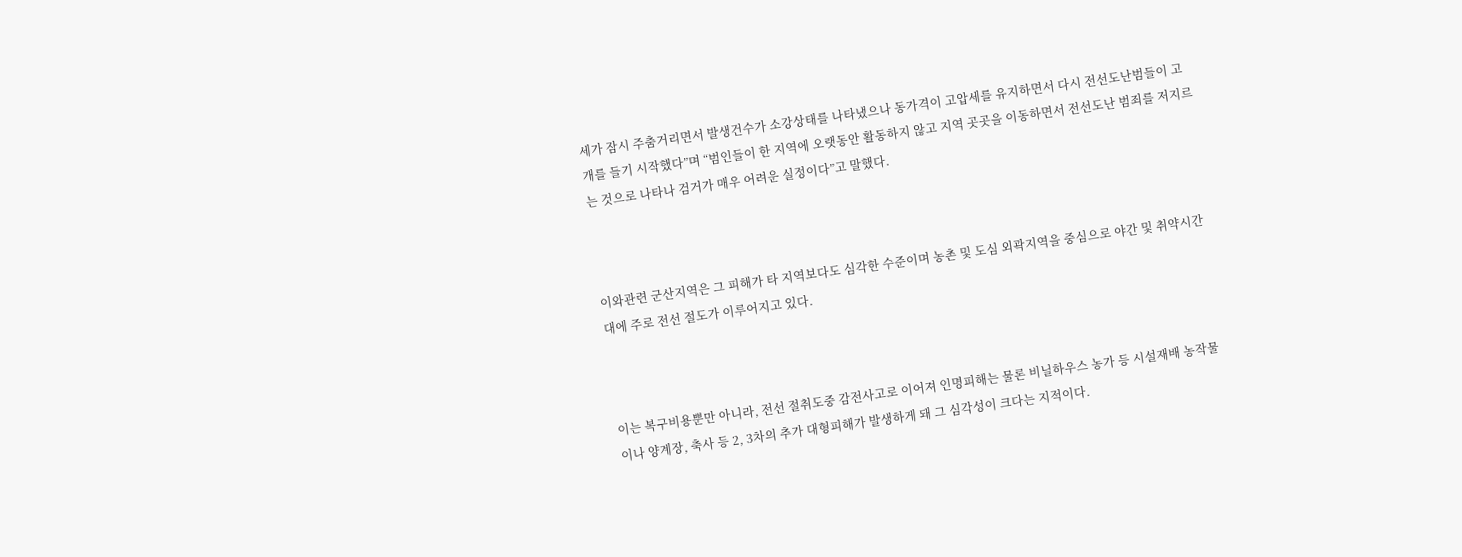세가 잠시 주춤거리면서 발생건수가 소강상태를 나타냈으나 동가격이 고압세를 유지하면서 다시 전선도난범들이 고개를 들기 시작했다”며 “범인들이 한 지역에 오랫동안 활동하지 않고 지역 곳곳을 이동하면서 전선도난 범죄를 저지르는 것으로 나타나 검거가 매우 어려운 실정이다”고 말했다.



이와관련 군산지역은 그 피해가 타 지역보다도 심각한 수준이며 농촌 및 도심 외곽지역을 중심으로 야간 및 취약시간대에 주로 전선 절도가 이루어지고 있다.



이는 복구비용뿐만 아니라, 전선 절취도중 감전사고로 이어져 인명피해는 물론 비닐하우스 농가 등 시설재배 농작물이나 양계장, 축사 등 2, 3차의 추가 대형피해가 발생하게 돼 그 심각성이 크다는 지적이다.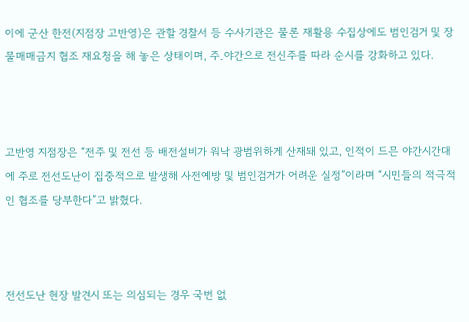이에 군산 한전(지점장 고반영)은 관할 경찰서 등 수사기관은 물론 재활용 수집상에도 범인검거 및 장물매매금지 협조 재요청을 해 놓은 상태이며, 주․야간으로 전신주를 따라 순시를 강화하고 있다.



고반영 지점장은 “전주 및 전선 등 배전설비가 워낙 광범위하게 산재돼 있고, 인적이 드믄 야간시간대에 주로 전선도난이 집중적으로 발생해 사전예방 및 범인검거가 어려운 실정”이라며 “시민들의 적극적인 협조를 당부한다”고 밝혔다.



전선도난 현장 발견시 또는 의심되는 경우 국번 없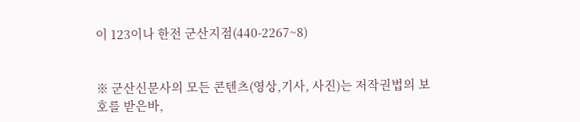이 123이나 한전 군산지점(440-2267~8)


※ 군산신문사의 모든 콘텐츠(영상,기사, 사진)는 저작권법의 보호를 받은바,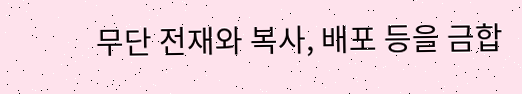무단 전재와 복사, 배포 등을 금합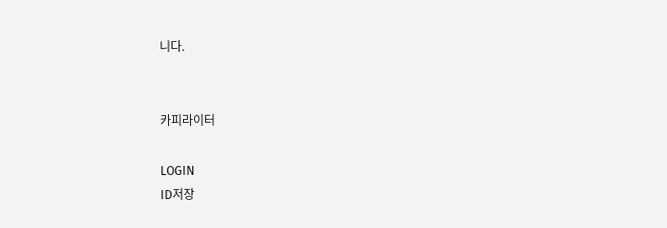니다.


카피라이터

LOGIN
ID저장